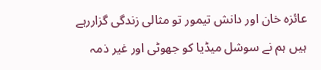عائزہ خان اور دانش تیمور تو مثالی زندگی گزاررہے ہیں ہم نے سوشل میڈیا کو جھوٹی اور غیر ذمہ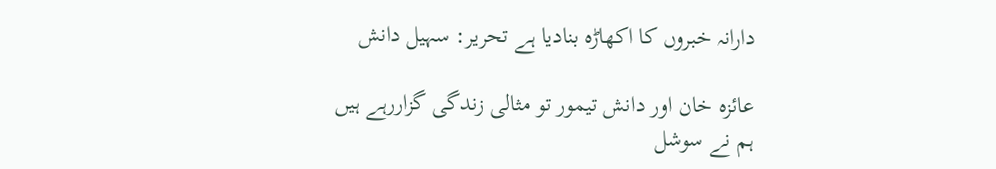دارانہ خبروں کا اکھاڑہ بنادیا ہے تحریر: سہیل دانش

عائزہ خان اور دانش تیمور تو مثالی زندگی گزاررہے ہیں
ہم نے سوشل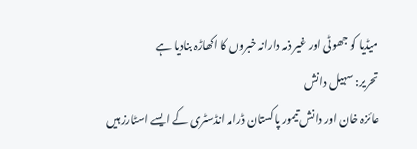میڈیا کو جھوٹی اور غیر ذمہ دارانہ خبروں کا اکھاڑہ بنادیا ہے
تحریر: سہیل دانش
عائزہ خان اور دانش تیمور پاکستان ڈرامہ انڈسٹری کے ایسے اسٹارز ہیں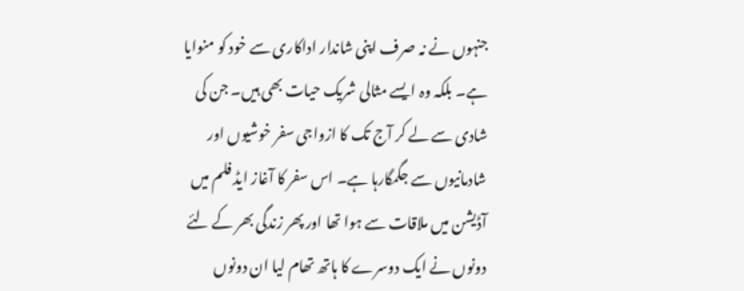جنہوں نے نہ صرف اپنی شاندار اداکاری سے خود کو منوایا ہے۔ بلکہ وہ ایسے مثالی شریک حیات بھی ہیں۔ جن کی شادی سے لے کر آج تک کا ازواجی سفر خوشیوں اور شادمانیوں سے جگمگارہا ہے۔ اس سفر کا آغاز ایڈ فلم میں آڈیشن میں ملاقات سے ہوا تھا اور پھر زندگی بھر کے لئے دونوں نے ایک دوسرے کا ہاتھ تھام لیا ان دونوں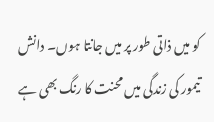کو میں ذاتی طور پر میں جانتا ہوں۔ دانش تیمور کی زندگی میں محنت کا رنگ بھی ہے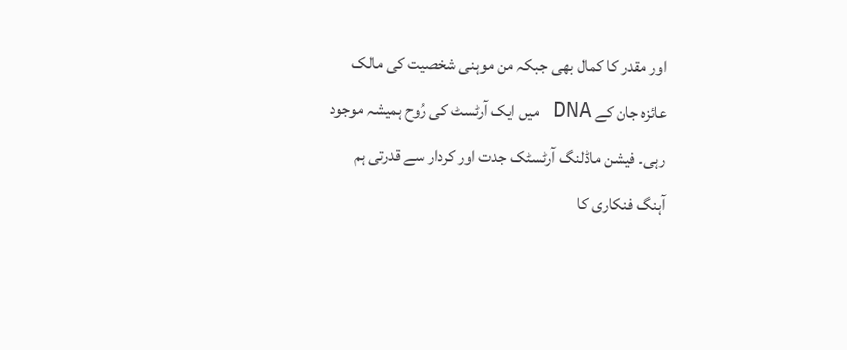اور مقدر کا کمال بھی جبکہ من موہنی شخصیت کی مالک عائزہ جان کے DNA میں ایک آرٹسٹ کی رُوح ہمیشہ موجود رہی۔ فیشن ماڈلنگ آرٹسٹک جدت اور کردار سے قدرتی ہم آہنگ فنکاری کا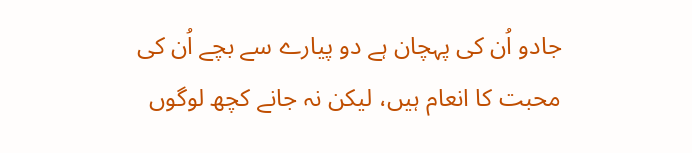جادو اُن کی پہچان ہے دو پیارے سے بچے اُن کی محبت کا انعام ہیں، لیکن نہ جانے کچھ لوگوں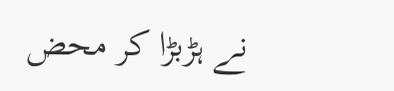نے ہڑبڑا کر محض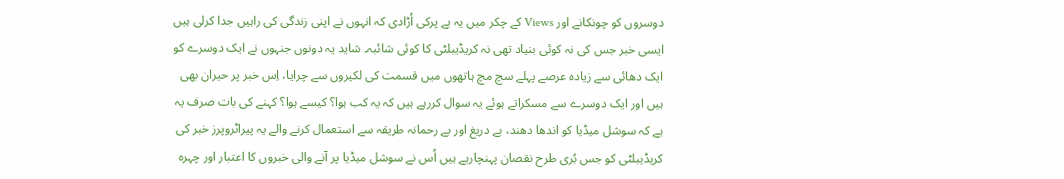دوسروں کو چونکانے اور Views کے چکر میں یہ بے پرکی اُڑادی کہ انہوں نے اپنی زندگی کی راہیں جدا کرلی ہیں ایسی خبر جس کی نہ کوئی بنیاد تھی نہ کریڈیبلٹی کا کوئی شائبہ۔ شاید یہ دونوں جنہوں نے ایک دوسرے کو ایک دھائی سے زیادہ عرصے پہلے سچ مچ ہاتھوں میں قسمت کی لکیروں سے چرایا، اِس خبر پر حیران بھی ہیں اور ایک دوسرے سے مسکراتے ہوئے یہ سوال کررہے ہیں کہ یہ کب ہوا؟ کیسے ہوا؟ کہنے کی بات صرف یہ ہے کہ سوشل میڈیا کو اندھا دھند، بے دریغ اور بے رحمانہ طریقہ سے استعمال کرنے والے یہ پیراٹروپرز خبر کی کریڈیبلٹی کو جس بُری طرح نقصان پہنچارہے ہیں اُس نے سوشل میڈیا پر آنے والی خبروں کا اعتبار اور چہرہ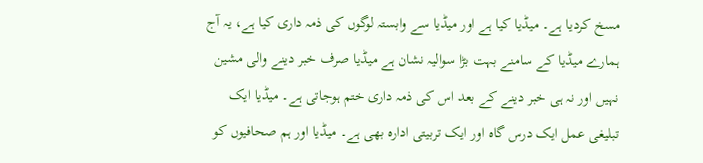مسخ کردیا ہے۔ میڈیا کیا ہے اور میڈیا سے وابستہ لوگوں کی ذمہ داری کیا ہے، یہ آج ہمارے میڈیا کے سامنے بہت بڑا سوالیہ نشان ہے میڈیا صرف خبر دینے والی مشین نہیں اور نہ ہی خبر دینے کے بعد اس کی ذمہ داری ختم ہوجاتی ہے۔ میڈیا ایک تبلیغی عمل ایک درس گاہ اور ایک تربیتی ادارہ بھی ہے۔ میڈیا اور ہم صحافیوں کو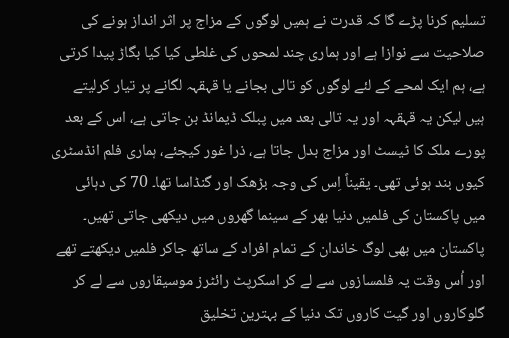تسلیم کرنا پڑے گا کہ قدرت نے ہمیں لوگوں کے مزاج پر اثر انداز ہونے کی صلاحیت سے نوازا ہے اور ہماری چند لمحوں کی غلطی کیا کیا بگاڑ پیدا کرتی ہے، ہم ایک لمحے کے لئے لوگوں کو تالی بجانے یا قہقہہ لگانے پر تیار کرلیتے ہیں لیکن یہ قہقہہ اور یہ تالی بعد میں پبلک ڈیمانڈ بن جاتی ہے، اس کے بعد پورے ملک کا ٹیسٹ اور مزاج بدل جاتا ہے، ذرا غور کیجئے، ہماری فلم انڈسٹری کیوں بند ہوئی تھی۔ یقیناً اِس کی وجہ بڑھک اور گنڈاسا تھا۔ 70 کی دہائی میں پاکستان کی فلمیں دنیا بھر کے سینما گھروں میں دیکھی جاتی تھیں۔ پاکستان میں بھی لوگ خاندان کے تمام افراد کے ساتھ جاکر فلمیں دیکھتے تھے اور اُس وقت یہ فلمسازوں سے لے کر اسکرپٹ رائٹرز موسیقاروں سے لے کر گلوکاروں اور گیت کاروں تک دنیا کے بہترین تخلیق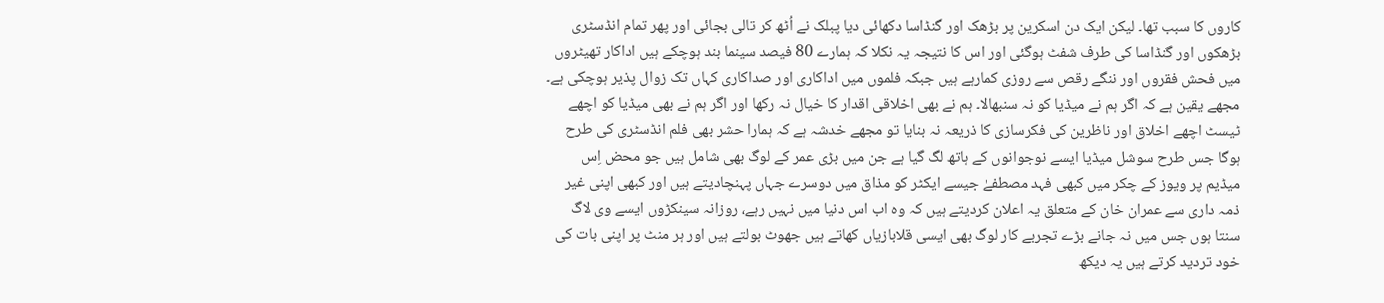کاروں کا سبب تھا۔ لیکن ایک دن اسکرین پر بڑھک اور گنڈاسا دکھائی دیا پبلک نے اُٹھ کر تالی بجائی اور پھر تمام انڈسٹری بڑھکوں اور گنڈاسا کی طرف شفٹ ہوگئی اور اس کا نتیجہ یہ نکلا کہ ہمارے 80 فیصد سینما بند ہوچکے ہیں اداکار تھیٹروں میں فحش فقروں اور ننگے رقص سے روزی کمارہے ہیں جبکہ فلموں میں اداکاری اور صداکاری کہاں تک زوال پذیر ہوچکی ہے۔ مجھے یقین ہے کہ اگر ہم نے میڈیا کو نہ سنبھالا۔ ہم نے بھی اخلاقی اقدار کا خیال نہ رکھا اور اگر ہم نے بھی میڈیا کو اچھے ٹیسٹ اچھے اخلاق اور ناظرین کی فکرسازی کا ذریعہ نہ بنایا تو مجھے خدشہ ہے کہ ہمارا حشر بھی فلم انڈسٹری کی طرح ہوگا جس طرح سوشل میڈیا ایسے نوجوانوں کے ہاتھ لگ گیا ہے جن میں بڑی عمر کے لوگ بھی شامل ہیں جو محض اِس میڈیم پر ویوز کے چکر میں کبھی فہد مصطفےٰ جیسے ایکٹر کو مذاق میں دوسرے جہاں پہنچادیتے ہیں اور کبھی اپنی غیر ذمہ داری سے عمران خان کے متعلق یہ اعلان کردیتے ہیں کہ وہ اب اس دنیا میں نہیں رہے، روزانہ سینکڑوں ایسے وی لاگ سنتا ہوں جس میں نہ جانے بڑے تجربے کار لوگ بھی ایسی قلابازیاں کھاتے ہیں جھوٹ بولتے ہیں اور ہر منٹ پر اپنی بات کی خود تردید کرتے ہیں یہ دیکھ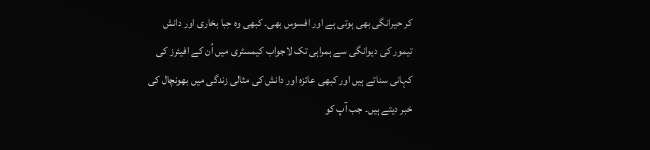کر حیرانگی بھی ہوتی ہے اور افسوس بھی۔ کبھی وہ حِبا بخاری اور دانش تیمور کی دیوانگی سے ہمراہی تک لاجواب کیمسٹری میں اُن کے افیئرز کی کہانی سناتے ہیں اور کبھی عائزہ اور دانش کی مثالی زندگی میں بھونچال کی خبر دیتے ہیں۔ جب آپ کو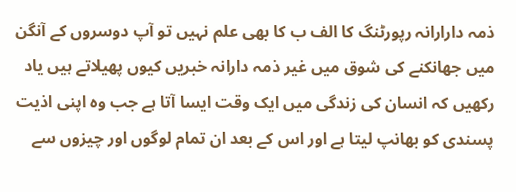ذمہ دارارانہ رپورٹنگ کا الف ب کا بھی علم نہیں تو آپ دوسروں کے آنگن میں جھانکنے کی شوق میں غیر ذمہ دارانہ خبریں کیوں پھیلاتے ہیں یاد رکھیں کہ انسان کی زندگی میں ایک وقت ایسا آتا ہے جب وہ اپنی اذیت پسندی کو بھانپ لیتا ہے اور اس کے بعد ان تمام لوگوں اور چیزوں سے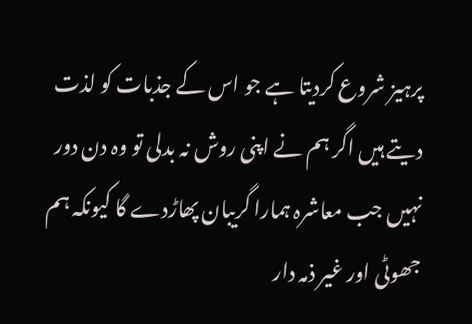پرہیز شروع کردیتا ہے جو اس کے جذبات کو لذت دیتے ہیں اگر ہم نے اپنی روش نہ بدلی تو وہ دن دور نہیں جب معاشرہ ہمارا گریبان پھاڑدے گا کیونکہ ہم جھوٹی اور غیر ذمہ دار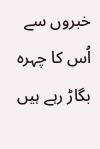خبروں سے اُس کا چہرہ بگاڑ رہے ہیں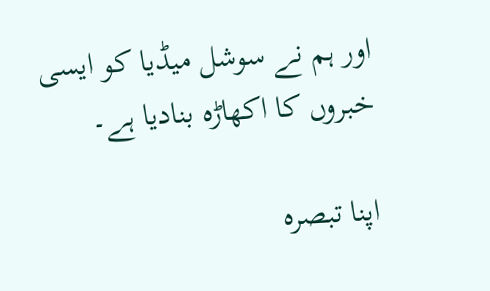اور ہم نے سوشل میڈیا کو ایسی خبروں کا اکھاڑہ بنادیا ہے۔

اپنا تبصرہ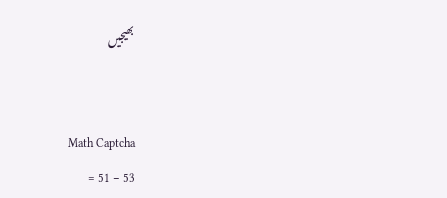بھیجیں


Math Captcha
53 − 51 =